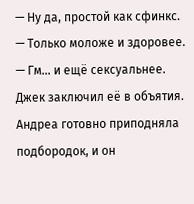— Ну да, простой как сфинкс.
— Только моложе и здоровее.
— Гм… и ещё сексуальнее.
Джек заключил её в объятия. Андреа готовно приподняла подбородок, и он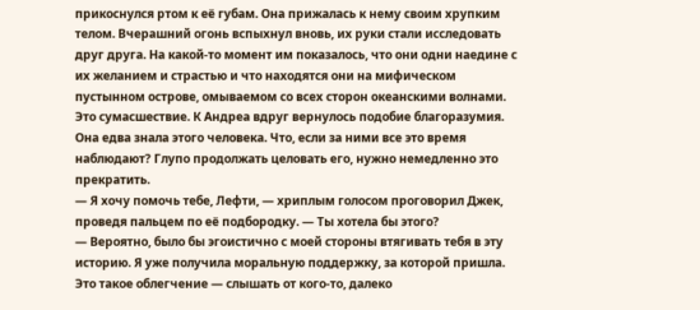прикоснулся ртом к её губам. Она прижалась к нему своим хрупким телом. Вчерашний огонь вспыхнул вновь, их руки стали исследовать друг друга. На какой-то момент им показалось, что они одни наедине с их желанием и страстью и что находятся они на мифическом пустынном острове, омываемом со всех сторон океанскими волнами.
Это сумасшествие. К Андреа вдруг вернулось подобие благоразумия. Она едва знала этого человека. Что, если за ними все это время наблюдают? Глупо продолжать целовать его, нужно немедленно это прекратить.
— Я хочу помочь тебе, Лефти, — хриплым голосом проговорил Джек, проведя пальцем по её подбородку. — Ты хотела бы этого?
— Вероятно, было бы эгоистично с моей стороны втягивать тебя в эту историю. Я уже получила моральную поддержку, за которой пришла. Это такое облегчение — слышать от кого-то, далеко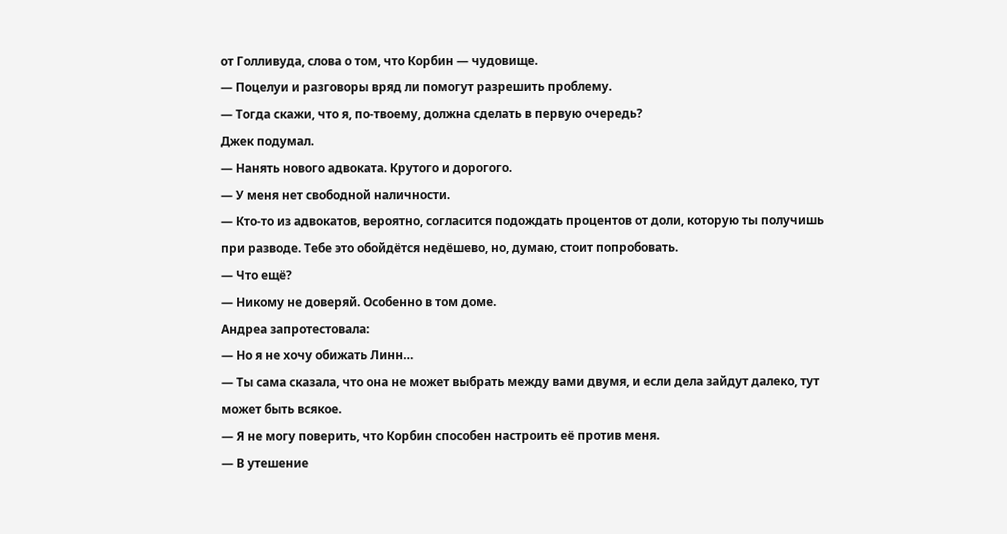от Голливуда, слова о том, что Корбин — чудовище.
— Поцелуи и разговоры вряд ли помогут разрешить проблему.
— Тогда скажи, что я, по-твоему, должна сделать в первую очередь?
Джек подумал.
— Нанять нового адвоката. Крутого и дорогого.
— У меня нет свободной наличности.
— Кто-то из адвокатов, вероятно, согласится подождать процентов от доли, которую ты получишь при разводе. Тебе это обойдётся недёшево, но, думаю, стоит попробовать.
— Что ещё?
— Никому не доверяй. Особенно в том доме.
Андреа запротестовала:
— Но я не хочу обижать Линн…
— Ты сама сказала, что она не может выбрать между вами двумя, и если дела зайдут далеко, тут может быть всякое.
— Я не могу поверить, что Корбин способен настроить её против меня.
— В утешение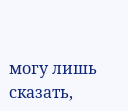могу лишь сказать,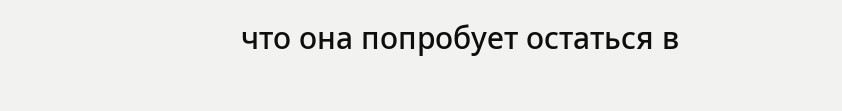что она попробует остаться в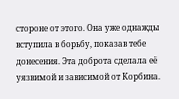стороне от этого. Она уже однажды вступила в борьбу, показав тебе донесения. Эта доброта сделала её уязвимой и зависимой от Корбина.